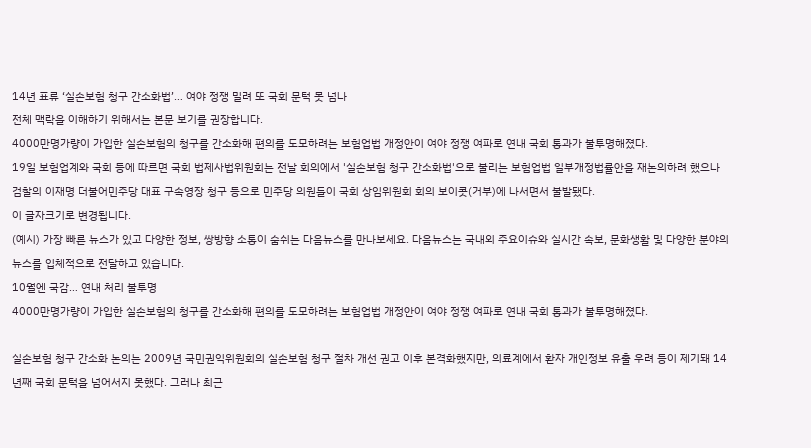14년 표류 ‘실손보험 청구 간소화법’… 여야 정쟁 밀려 또 국회 문턱 못 넘나
전체 맥락을 이해하기 위해서는 본문 보기를 권장합니다.
4000만명가량이 가입한 실손보험의 청구를 간소화해 편의를 도모하려는 보험업법 개정안이 여야 정쟁 여파로 연내 국회 통과가 불투명해졌다.
19일 보험업계와 국회 등에 따르면 국회 법제사법위원회는 전날 회의에서 '실손보험 청구 간소화법'으로 불리는 보험업법 일부개정법률안을 재논의하려 했으나 검찰의 이재명 더불어민주당 대표 구속영장 청구 등으로 민주당 의원들이 국회 상임위원회 회의 보이콧(거부)에 나서면서 불발됐다.
이 글자크기로 변경됩니다.
(예시) 가장 빠른 뉴스가 있고 다양한 정보, 쌍방향 소통이 숨쉬는 다음뉴스를 만나보세요. 다음뉴스는 국내외 주요이슈와 실시간 속보, 문화생활 및 다양한 분야의 뉴스를 입체적으로 전달하고 있습니다.
10월엔 국감… 연내 처리 불투명
4000만명가량이 가입한 실손보험의 청구를 간소화해 편의를 도모하려는 보험업법 개정안이 여야 정쟁 여파로 연내 국회 통과가 불투명해졌다.

실손보험 청구 간소화 논의는 2009년 국민권익위원회의 실손보험 청구 절차 개선 권고 이후 본격화했지만, 의료계에서 환자 개인정보 유출 우려 등이 제기돼 14년째 국회 문턱을 넘어서지 못했다. 그러나 최근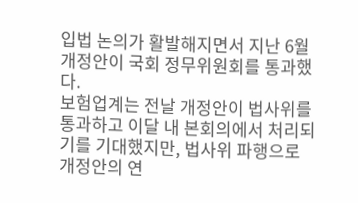입법 논의가 활발해지면서 지난 6월 개정안이 국회 정무위원회를 통과했다.
보험업계는 전날 개정안이 법사위를 통과하고 이달 내 본회의에서 처리되기를 기대했지만, 법사위 파행으로 개정안의 연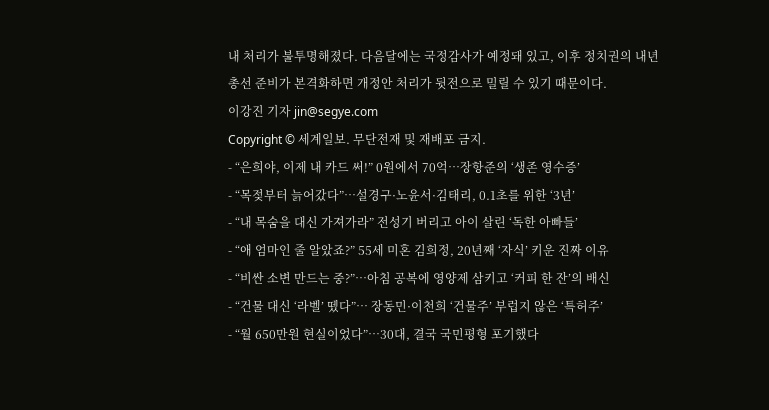내 처리가 불투명해졌다. 다음달에는 국정감사가 예정돼 있고, 이후 정치권의 내년 총선 준비가 본격화하면 개정안 처리가 뒷전으로 밀릴 수 있기 때문이다.
이강진 기자 jin@segye.com
Copyright © 세계일보. 무단전재 및 재배포 금지.
- “은희야, 이제 내 카드 써!” 0원에서 70억…장항준의 ‘생존 영수증’
- “목젖부터 늙어갔다”…설경구·노윤서·김태리, 0.1초를 위한 ‘3년’
- “내 목숨을 대신 가져가라” 전성기 버리고 아이 살린 ‘독한 아빠들’
- “애 엄마인 줄 알았죠?” 55세 미혼 김희정, 20년째 ‘자식’ 키운 진짜 이유
- “비싼 소변 만드는 중?”…아침 공복에 영양제 삼키고 ‘커피 한 잔’의 배신
- “건물 대신 ‘라벨’ 뗐다”… 장동민·이천희 ‘건물주’ 부럽지 않은 ‘특허주’
- “월 650만원 현실이었다”…30대, 결국 국민평형 포기했다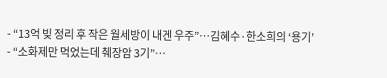- “13억 빚 정리 후 작은 월세방이 내겐 우주”…김혜수·한소희의 ‘용기’
- “소화제만 먹었는데 췌장암 3기”…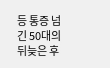등 통증 넘긴 50대의 뒤늦은 후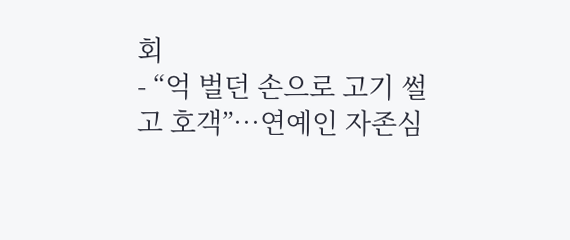회
- “억 벌던 손으로 고기 썰고 호객”…연예인 자존심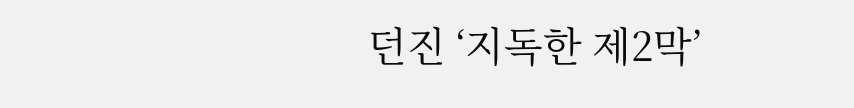던진 ‘지독한 제2막’